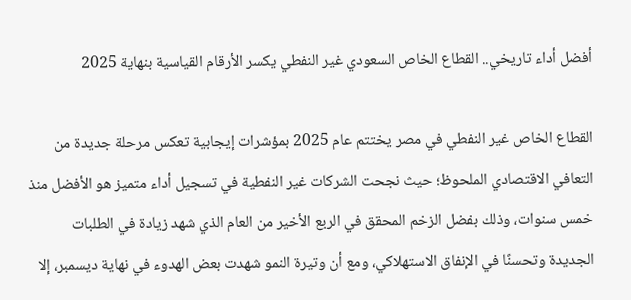أفضل أداء تاريخي.. القطاع الخاص السعودي غير النفطي يكسر الأرقام القياسية بنهاية 2025

القطاع الخاص غير النفطي في مصر يختتم عام 2025 بمؤشرات إيجابية تعكس مرحلة جديدة من التعافي الاقتصادي الملحوظ؛ حيث نجحت الشركات غير النفطية في تسجيل أداء متميز هو الأفضل منذ خمس سنوات، وذلك بفضل الزخم المحقق في الربع الأخير من العام الذي شهد زيادة في الطلبات الجديدة وتحسنًا في الإنفاق الاستهلاكي، ومع أن وتيرة النمو شهدت بعض الهدوء في نهاية ديسمبر، إلا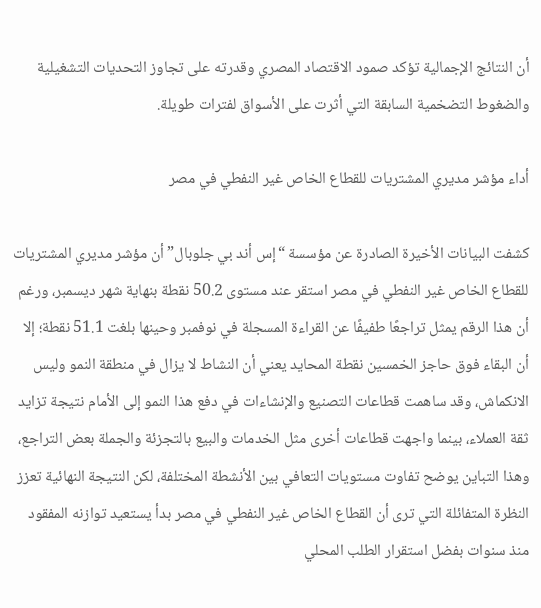أن النتائج الإجمالية تؤكد صمود الاقتصاد المصري وقدرته على تجاوز التحديات التشغيلية والضغوط التضخمية السابقة التي أثرت على الأسواق لفترات طويلة.

أداء مؤشر مديري المشتريات للقطاع الخاص غير النفطي في مصر

كشفت البيانات الأخيرة الصادرة عن مؤسسة “إس أند بي جلوبال” أن مؤشر مديري المشتريات للقطاع الخاص غير النفطي في مصر استقر عند مستوى 50.2 نقطة بنهاية شهر ديسمبر، ورغم أن هذا الرقم يمثل تراجعًا طفيفًا عن القراءة المسجلة في نوفمبر وحينها بلغت 51.1 نقطة؛ إلا أن البقاء فوق حاجز الخمسين نقطة المحايد يعني أن النشاط لا يزال في منطقة النمو وليس الانكماش، وقد ساهمت قطاعات التصنيع والإنشاءات في دفع هذا النمو إلى الأمام نتيجة تزايد ثقة العملاء، بينما واجهت قطاعات أخرى مثل الخدمات والبيع بالتجزئة والجملة بعض التراجع، وهذا التباين يوضح تفاوت مستويات التعافي بين الأنشطة المختلفة، لكن النتيجة النهائية تعزز النظرة المتفائلة التي ترى أن القطاع الخاص غير النفطي في مصر بدأ يستعيد توازنه المفقود منذ سنوات بفضل استقرار الطلب المحلي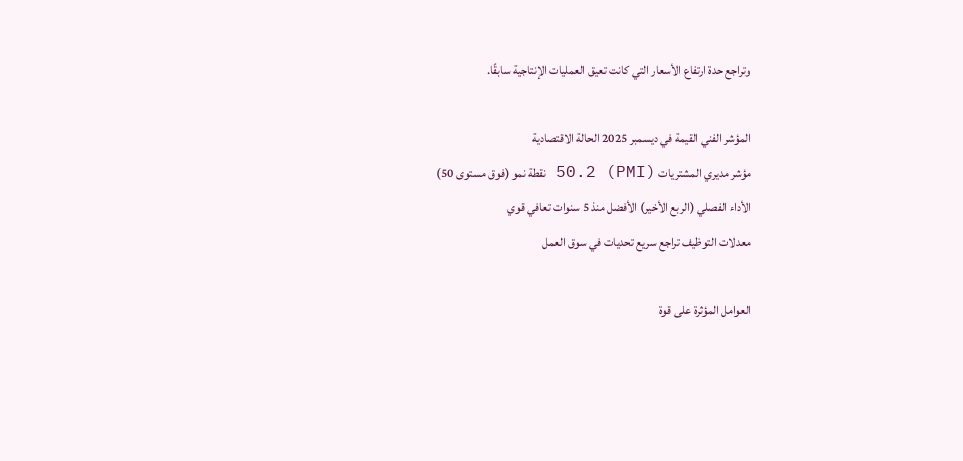وتراجع حدة ارتفاع الأسعار التي كانت تعيق العمليات الإنتاجية سابقًا.

المؤشر الفني القيمة في ديسمبر 2025 الحالة الاقتصادية
مؤشر مديري المشتريات (PMI) 50.2 نقطة نمو (فوق مستوى 50)
الأداء الفصلي (الربع الأخير) الأفضل منذ 5 سنوات تعافي قوي
معدلات التوظيف تراجع سريع تحديات في سوق العمل

العوامل المؤثرة على قوة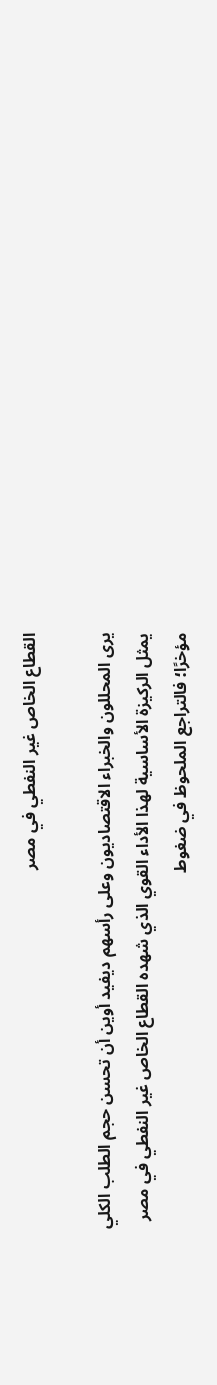القطاع الخاص غير النفطي في مصر

يرى المحللون والخبراء الاقتصاديون وعلى رأسهم ديفيد أوين أن تحسن حجم الطلب الكلي يمثل الركيزة الأساسية لهذا الأداء القوي الذي شهده القطاع الخاص غير النفطي في مصر مؤخرًا؛ فالتراجع الملحوظ في ضغوط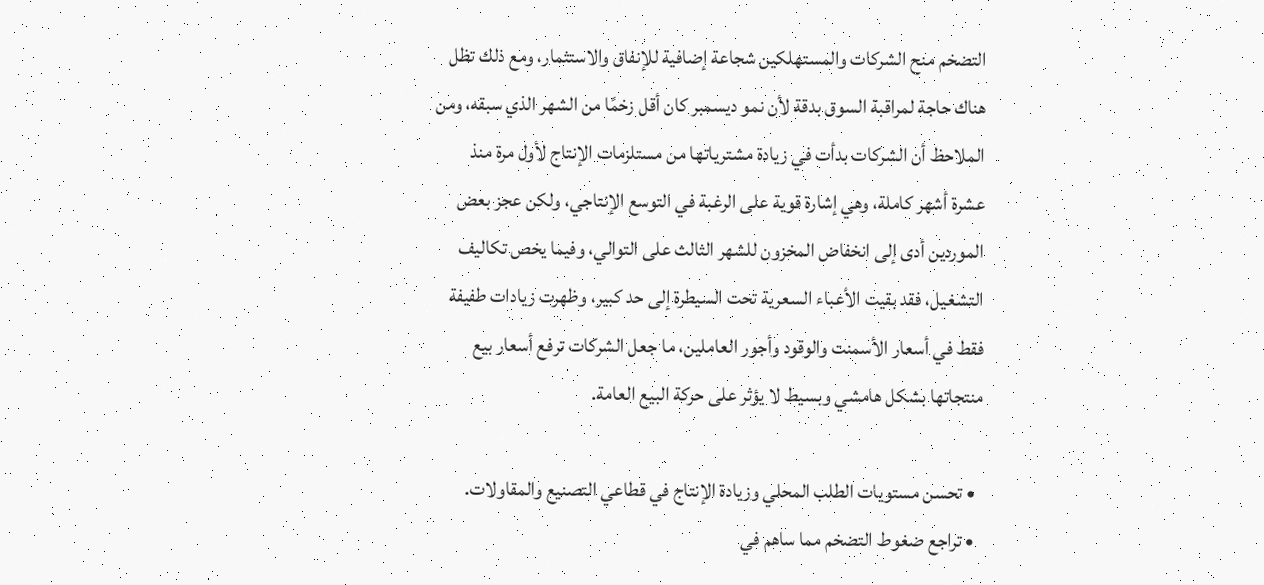التضخم منح الشركات والمستهلكين شجاعة إضافية للإنفاق والاستثمار، ومع ذلك تظل هناك حاجة لمراقبة السوق بدقة لأن نمو ديسمبر كان أقل زخمًا من الشهر الذي سبقه، ومن الملاحظ أن الشركات بدأت في زيادة مشترياتها من مستلزمات الإنتاج لأول مرة منذ عشرة أشهر كاملة، وهي إشارة قوية على الرغبة في التوسع الإنتاجي، ولكن عجز بعض الموردين أدى إلى انخفاض المخزون للشهر الثالث على التوالي، وفيما يخص تكاليف التشغيل، فقد بقيت الأعباء السعرية تحت السيطرة إلى حد كبير، وظهرت زيادات طفيفة فقط في أسعار الأسمنت والوقود وأجور العاملين، ما جعل الشركات ترفع أسعار بيع منتجاتها بشكل هامشي وبسيط لا يؤثر على حركة البيع العامة.

  • تحسن مستويات الطلب المحلي وزيادة الإنتاج في قطاعي التصنيع والمقاولات.
  • تراجع ضغوط التضخم مما ساهم في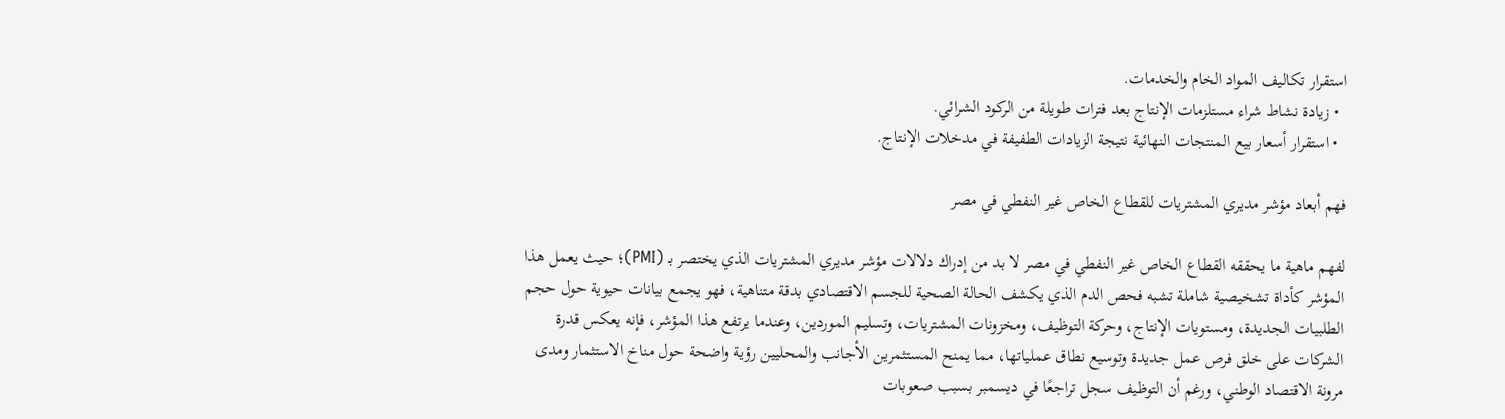استقرار تكاليف المواد الخام والخدمات.
  • زيادة نشاط شراء مستلزمات الإنتاج بعد فترات طويلة من الركود الشرائي.
  • استقرار أسعار بيع المنتجات النهائية نتيجة الزيادات الطفيفة في مدخلات الإنتاج.

فهم أبعاد مؤشر مديري المشتريات للقطاع الخاص غير النفطي في مصر

لفهم ماهية ما يحققه القطاع الخاص غير النفطي في مصر لا بد من إدراك دلالات مؤشر مديري المشتريات الذي يختصر بـ (PMI)؛ حيث يعمل هذا المؤشر كأداة تشخيصية شاملة تشبه فحص الدم الذي يكشف الحالة الصحية للجسم الاقتصادي بدقة متناهية، فهو يجمع بيانات حيوية حول حجم الطلبيات الجديدة، ومستويات الإنتاج، وحركة التوظيف، ومخزونات المشتريات، وتسليم الموردين، وعندما يرتفع هذا المؤشر، فإنه يعكس قدرة الشركات على خلق فرص عمل جديدة وتوسيع نطاق عملياتها، مما يمنح المستثمرين الأجانب والمحليين رؤية واضحة حول مناخ الاستثمار ومدى مرونة الاقتصاد الوطني، ورغم أن التوظيف سجل تراجعًا في ديسمبر بسبب صعوبات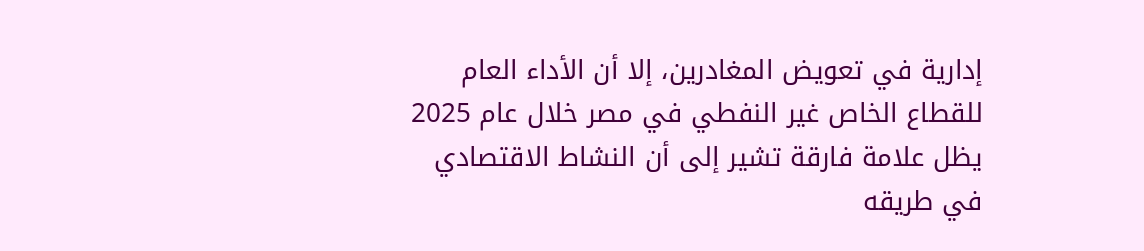إدارية في تعويض المغادرين، إلا أن الأداء العام للقطاع الخاص غير النفطي في مصر خلال عام 2025 يظل علامة فارقة تشير إلى أن النشاط الاقتصادي في طريقه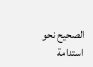الصحيح نحو استدامة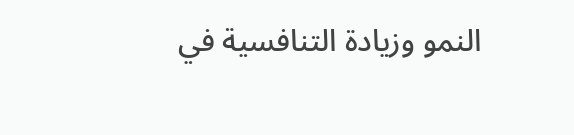النمو وزيادة التنافسية في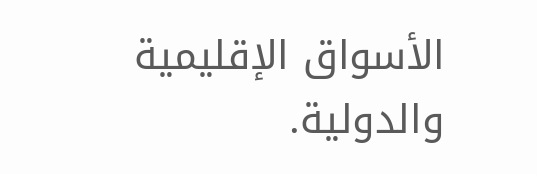الأسواق الإقليمية والدولية.